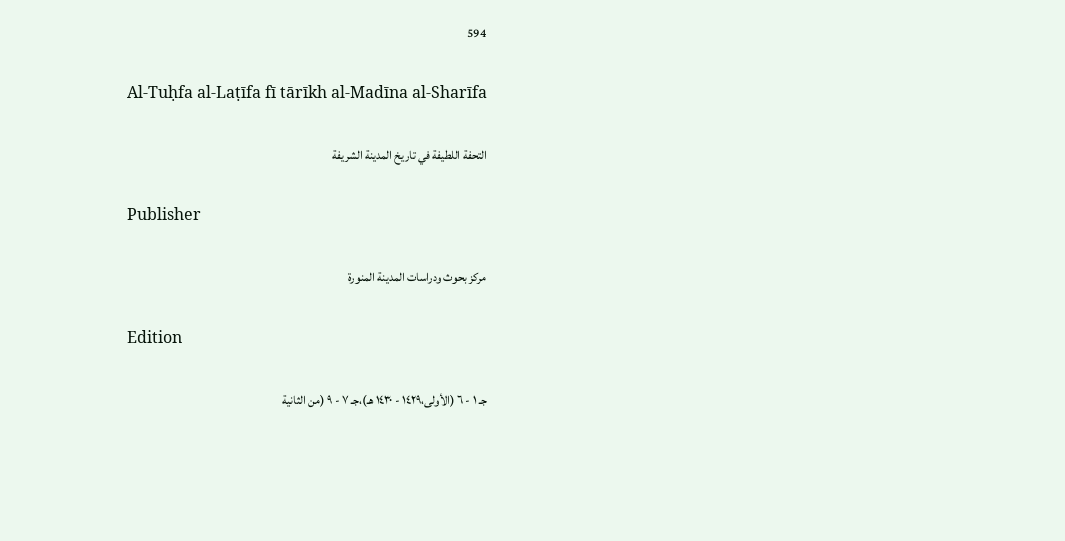594

Al-Tuḥfa al-Laṭīfa fī tārīkh al-Madīna al-Sharīfa

التحفة اللطيفة في تاريخ المدينة الشريفة

Publisher

مركز بحوث ودراسات المدينة المنورة

Edition

جـ ١ - ٦ (الأولى،١٤٢٩ - ١٤٣٠ هـ)،جـ ٧ - ٩ (من الثانية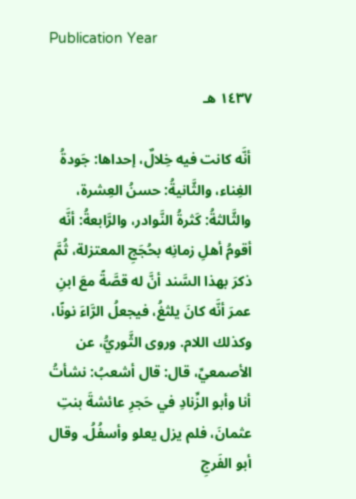Publication Year

١٤٣٧ هـ

أنَّه كانت فيه خِلالٌ، إحداها: جَودةُ الغِناء، والثَّانيةُ: حسنُ العِشرة، والثَّالثةُ: كَثرةُ النَّوادر، والرَّابعةُ: أنَّه أقومُ أهلِ زمانِه بحُجَجِ المعتزلة، ثُمَّ ذكرَ بهذا السَّند أنَّ له قصَّةً معَ ابنِ عمرَ أنَّه كانَ يلثغُ، فيجعلُ الرَّاءَ نونًا، وكذلك اللام. وروى الثَّوريُّ، عن الأصمعيِّ، قال: قال أشعبُ: نشأتُ أنا وأبو الزِّنادِ في حَجرِ عائشةَ بنتِ عثمانَ، فلم يزل يعلو وأسفُلُ. وقال أبو الفَرجِ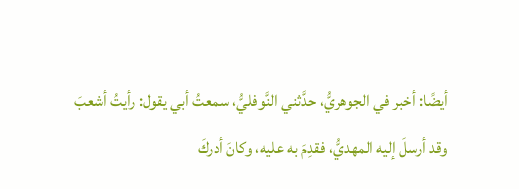أيضًا: أخبر في الجوهريُّ، حدَّثني النَّوفليُّ، سمعتُ أبي يقول: رأيتُ أشعبَ وقد أرسلَ إليه المهديُّ، فقدِمَ به عليه، وكانَ أدركَ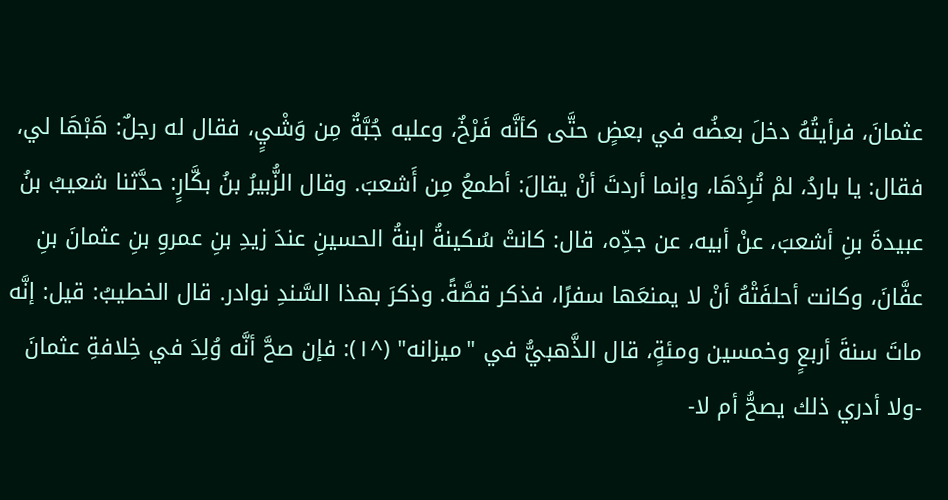عثمانَ، فرأيتُهُ دخلَ بعضُه في بعضٍ حتَّى كأنَّه فَرْخٌ، وعليه جُبَّةٌ مِن وَشْيٍ، فقال له رجلٌ: هَبْهَا لي، فقال: يا باردُ، لمْ تُرِدْهَا، وإنما أردتَ أنْ يقالَ: أطمعُ مِن أَشعبَ. وقال الزُّبيرُ بنُ بكَّارٍ: حدَّثنا شعيبُ بنُ عبيدةَ بنِ أشعبَ، عنْ أبيه، عن جدِّه، قال: كانتْ سُكينةُ ابنةُ الحسينِ عندَ زيدِ بنِ عمروِ بنِ عثمانَ بنِ عفَّانَ، وكانت أحلفَتْهُ أنْ لا يمنعَها سفرًا، فذكر قصَّةً. وذكرَ بهذا السَّندِ نوادر. قال الخطيبُ: قيل: إنَّه ماتَ سنةَ أربعٍ وخمسين ومئةٍ، قال الذَّهبيُّ في "ميزانه" (^١): فإن صحَّ أنَّه وُلِدَ في خِلافةِ عثمانَ -ولا أدري ذلك يصحُّ أم لا-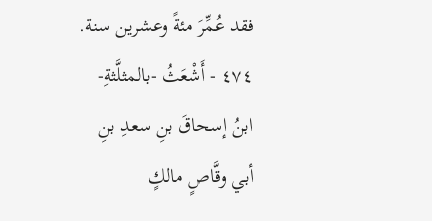فقد عُمِّرَ مئةً وعشرين سنة.
٤٧٤ - أَشْعَثُ -بالمثلَّثةِ- ابنُ إسحاقَ بنِ سعدِ بنِ أبي وقَّاصٍ مالكٍ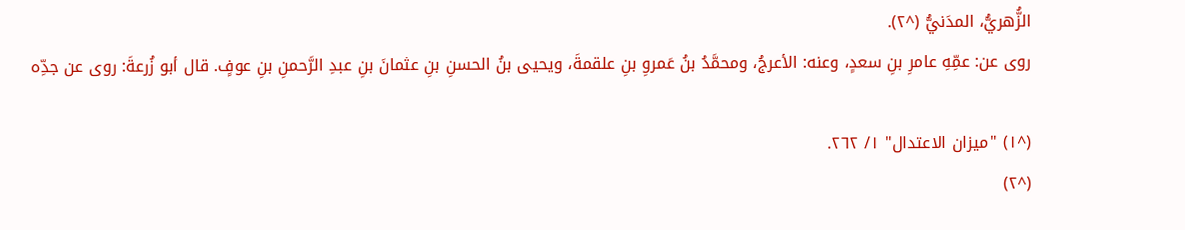الزُّهريُّ، المدَنيُّ (^٢).
روى عن: عمِّهِ عامرِ بنِ سعدٍ، وعنه: الأعرجُ، ومحمَّدُ بنُ عَمروِ بنِ علقمةَ، ويحيى بنُ الحسنِ بنِ عثمانَ بنِ عبدِ الرَّحمنِ بنِ عوفٍ. قال أبو زُرعةَ: روى عن جدِّه

(^١) "ميزان الاعتدال" ١/ ٢٦٢.
(^٢)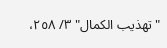"تهذيب الكمال" ٣/ ٢٥٨،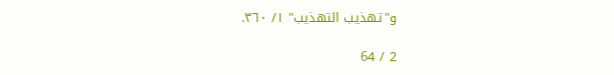و"تهذيب التهذيب" ١/ ٣٦٠.

2 / 64